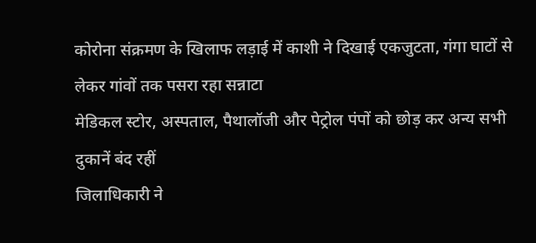कोरोना संक्रमण के खिलाफ लड़ाई में काशी ने दिखाई एकजुटता, गंगा घाटों से लेकर गांवों तक पसरा रहा सन्नाटा
मेडिकल स्टोर, अस्पताल, पैथालॉजी और पेट्रोल पंपों को छोड़ कर अन्य सभी दुकानें बंद रहीं
जिलाधिकारी ने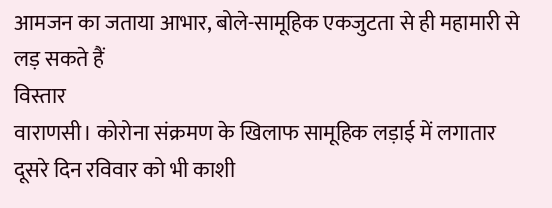आमजन का जताया आभार, बोले-सामूहिक एकजुटता से ही महामारी से लड़ सकते हैं
विस्तार
वाराणसी। कोरोना संक्रमण के खिलाफ सामूहिक लड़ाई में लगातार दूसरे दिन रविवार को भी काशी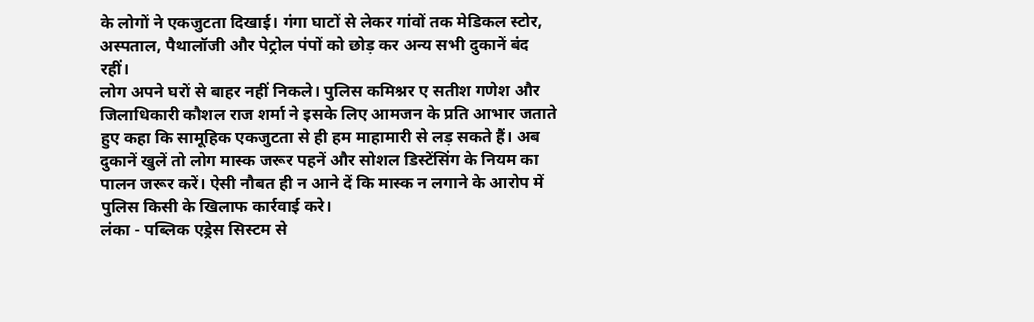के लोगों ने एकजुटता दिखाई। गंगा घाटों से लेकर गांवों तक मेडिकल स्टोर, अस्पताल, पैथालॉजी और पेट्रोल पंपों को छोड़ कर अन्य सभी दुकानें बंद रहीं।
लोग अपने घरों से बाहर नहीं निकले। पुलिस कमिश्नर ए सतीश गणेश और जिलाधिकारी कौशल राज शर्मा ने इसके लिए आमजन के प्रति आभार जताते हुए कहा कि सामूहिक एकजुटता से ही हम माहामारी से लड़ सकते हैं। अब दुकानें खुलें तो लोग मास्क जरूर पहनें और सोशल डिस्टेंसिंग के नियम का पालन जरूर करें। ऐसी नौबत ही न आने दें कि मास्क न लगाने के आरोप में पुलिस किसी के खिलाफ कार्रवाई करे।
लंका - पब्लिक एड्रेस सिस्टम से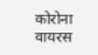कोरोना वायरस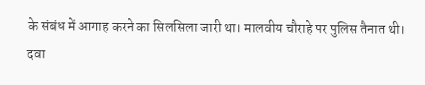के संबंध में आगाह करने का सिलसिला जारी था। मालवीय चौराहे पर पुलिस तैनात थी। दवा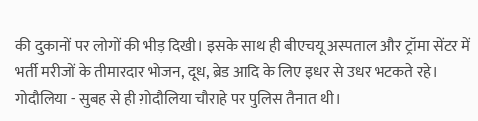की दुकानों पर लोगों की भीड़ दिखी। इसके साथ ही बीएचयू अस्पताल और ट्रॉमा सेंटर में भर्ती मरीजों के तीमारदार भोजन, दूध, ब्रेड आदि के लिए इधर से उधर भटकते रहे।
गोदौलिया - सुबह से ही ग़ोदौलिया चौराहे पर पुलिस तैनात थी।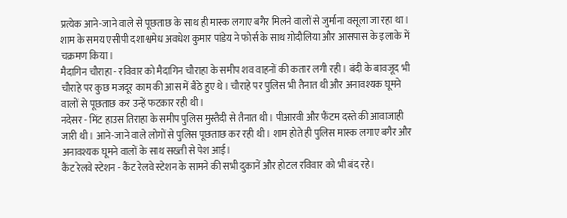प्रत्येक आने-जाने वाले से पूछताछ के साथ ही मास्क लगाए बगैर मिलने वालों से जुर्माना वसूला जा रहा था। शाम के समय एसीपी दशाश्वमेध अवधेश कुमार पांडेय ने फोर्स के साथ ग़ोदौलिया और आसपास के इलाके में चक्रमण किया।
मैदागिन चौराहा - रविवार को मैदागिन चौराहा के समीप शव वाहनों की कतार लगी रही। बंदी के बावजूद भी चौराहे पर कुछ मजदूर काम की आस में बैठे हुए थे। चौराहे पर पुलिस भी तैनात थी और अनावश्यक घूमने वालों से पूछताछ कर उन्हें फटकार रही थी।
नदेसर - मिंट हाउस तिराहा के समीप पुलिस मुस्तैदी से तैनात थी। पीआरवी और फैंटम दस्ते की आवाजाही जारी थी। आने-जाने वाले लोगों से पुलिस पूछताछ कर रही थी। शाम होते ही पुलिस मास्क लगाए बगैर और अनावश्यक घूमने वालों के साथ सख्ती से पेश आई।
कैंट रेलवे स्टेशन - कैंट रेलवे स्टेशन के सामने की सभी दुकानें और होटल रविवार को भी बंद रहे।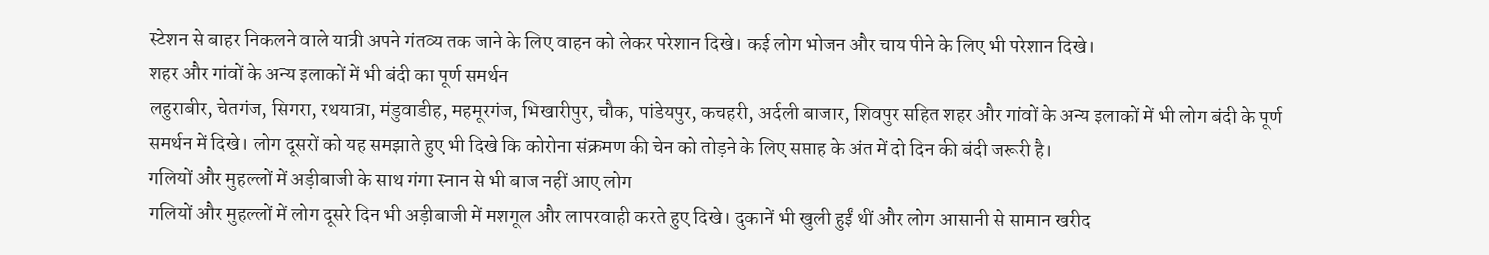स्टेशन से बाहर निकलने वाले यात्री अपने गंतव्य तक जाने के लिए वाहन को लेकर परेशान दिखे। कई लोग भोजन और चाय पीने के लिए भी परेशान दिखे।
शहर और गांवों के अन्य इलाकों में भी बंदी का पूर्ण समर्थन
लहुराबीर, चेतगंज, सिगरा, रथयात्रा, मंडुवाडीह, महमूरगंज, भिखारीपुर, चौक, पांडेयपुर, कचहरी, अर्दली बाजार, शिवपुर सहित शहर और गांवों के अन्य इलाकों में भी लोग बंदी के पूर्ण समर्थन में दिखे। लोग दूसरों को यह समझाते हुए भी दिखे कि कोरोना संक्रमण की चेन को तोड़ने के लिए सप्ताह के अंत में दो दिन की बंदी जरूरी है।
गलियों और मुहल्लों में अड़ीबाजी के साथ गंगा स्नान से भी बाज नहीं आए लोग
गलियों और मुहल्लों में लोग दूसरे दिन भी अड़ीबाजी में मशगूल और लापरवाही करते हुए दिखे। दुकानें भी खुली हुईं थीं और लोग आसानी से सामान खरीद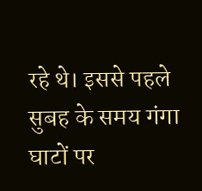रहे थे। इससे पहले सुबह के समय गंगा घाटों पर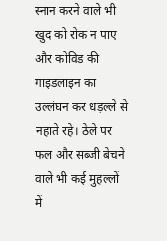स्नान करने वाले भी खुद को रोक न पाए और कोविड की गाइडलाइन का उल्लंघन कर धड़ल्ले से नहाते रहे। ठेले पर फल और सब्जी बेचने वाले भी कई मुहल्लों में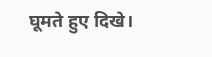घूमते हुए दिखे।